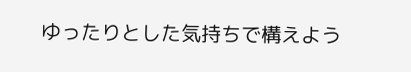ゆったりとした気持ちで構えよう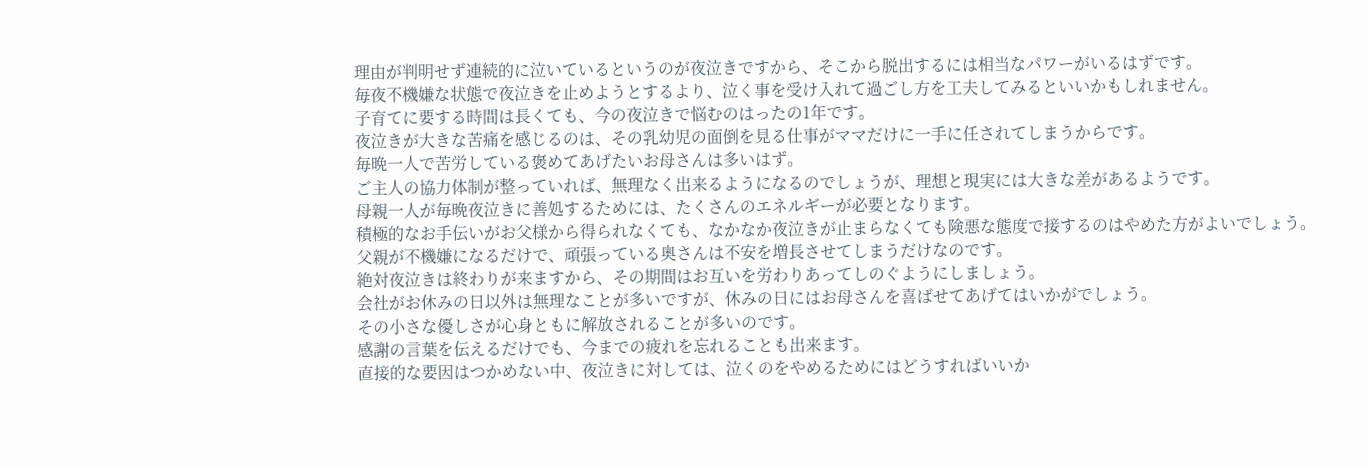理由が判明せず連続的に泣いているというのが夜泣きですから、そこから脱出するには相当なパワーがいるはずです。
毎夜不機嫌な状態で夜泣きを止めようとするより、泣く事を受け入れて過ごし方を工夫してみるといいかもしれません。
子育てに要する時間は長くても、今の夜泣きで悩むのはったの1年です。
夜泣きが大きな苦痛を感じるのは、その乳幼児の面倒を見る仕事がママだけに一手に任されてしまうからです。
毎晩一人で苦労している褒めてあげたいお母さんは多いはず。
ご主人の協力体制が整っていれば、無理なく出来るようになるのでしょうが、理想と現実には大きな差があるようです。
母親一人が毎晩夜泣きに善処するためには、たくさんのエネルギーが必要となります。
積極的なお手伝いがお父様から得られなくても、なかなか夜泣きが止まらなくても険悪な態度で接するのはやめた方がよいでしょう。
父親が不機嫌になるだけで、頑張っている奥さんは不安を増長させてしまうだけなのです。
絶対夜泣きは終わりが来ますから、その期間はお互いを労わりあってしのぐようにしましょう。
会社がお休みの日以外は無理なことが多いですが、休みの日にはお母さんを喜ばせてあげてはいかがでしょう。
その小さな優しさが心身ともに解放されることが多いのです。
感謝の言葉を伝えるだけでも、今までの疲れを忘れることも出来ます。
直接的な要因はつかめない中、夜泣きに対しては、泣くのをやめるためにはどうすればいいか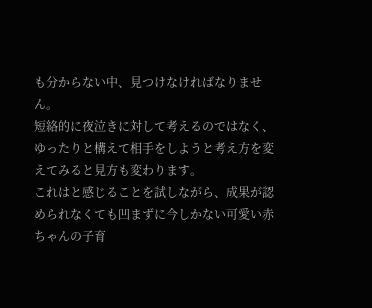も分からない中、見つけなければなりません。
短絡的に夜泣きに対して考えるのではなく、ゆったりと構えて相手をしようと考え方を変えてみると見方も変わります。
これはと感じることを試しながら、成果が認められなくても凹まずに今しかない可愛い赤ちゃんの子育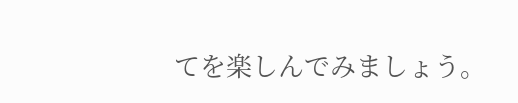てを楽しんでみましょう。